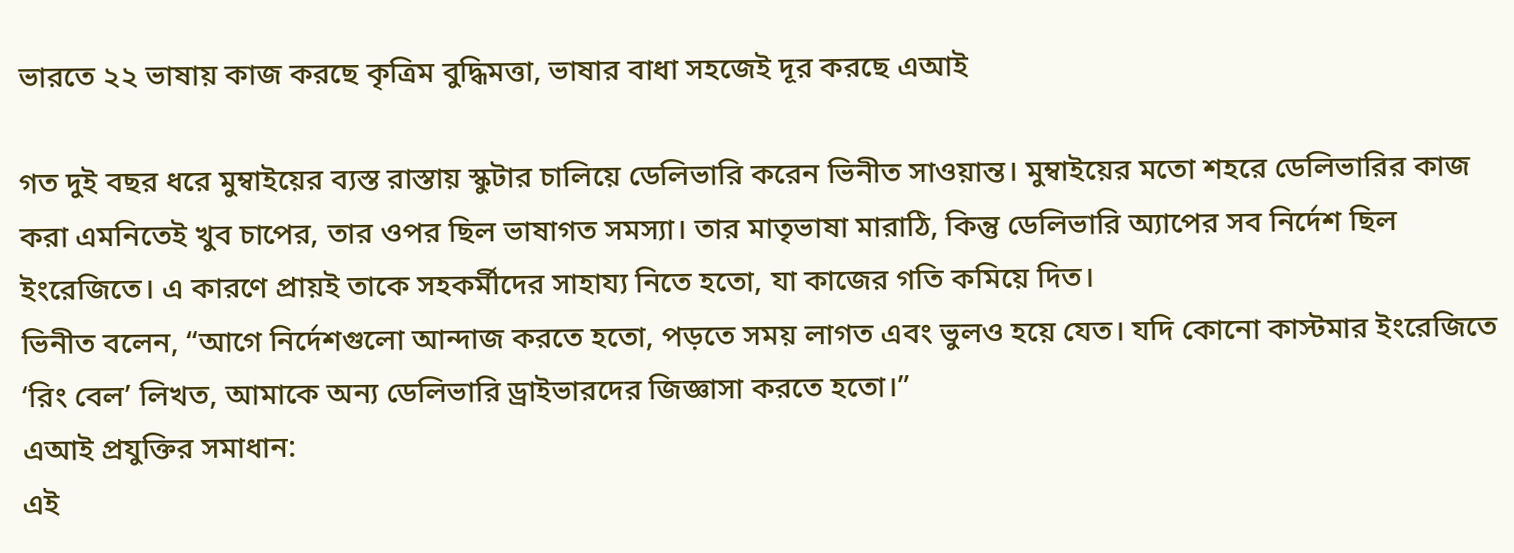ভারতে ২২ ভাষায় কাজ করছে কৃত্রিম বুদ্ধিমত্তা, ভাষার বাধা সহজেই দূর করছে এআই

গত দুই বছর ধরে মুম্বাইয়ের ব্যস্ত রাস্তায় স্কুটার চালিয়ে ডেলিভারি করেন ভিনীত সাওয়ান্ত। মুম্বাইয়ের মতো শহরে ডেলিভারির কাজ করা এমনিতেই খুব চাপের, তার ওপর ছিল ভাষাগত সমস্যা। তার মাতৃভাষা মারাঠি, কিন্তু ডেলিভারি অ্যাপের সব নির্দেশ ছিল ইংরেজিতে। এ কারণে প্রায়ই তাকে সহকর্মীদের সাহায্য নিতে হতো, যা কাজের গতি কমিয়ে দিত।
ভিনীত বলেন, “আগে নির্দেশগুলো আন্দাজ করতে হতো, পড়তে সময় লাগত এবং ভুলও হয়ে যেত। যদি কোনো কাস্টমার ইংরেজিতে ‘রিং বেল’ লিখত, আমাকে অন্য ডেলিভারি ড্রাইভারদের জিজ্ঞাসা করতে হতো।”
এআই প্রযুক্তির সমাধান:
এই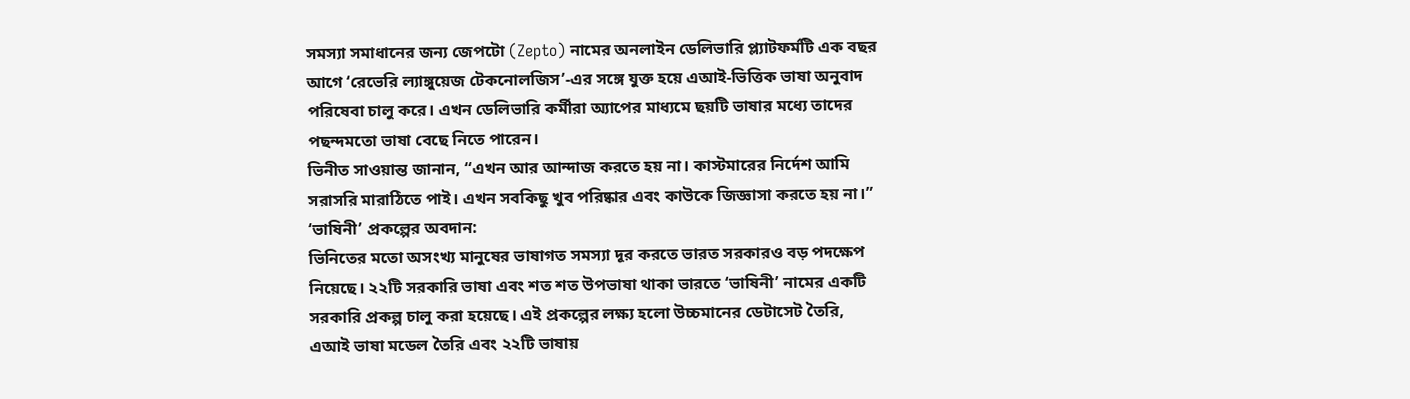সমস্যা সমাধানের জন্য জেপটো (Zepto) নামের অনলাইন ডেলিভারি প্ল্যাটফর্মটি এক বছর আগে ‘রেভেরি ল্যাঙ্গুয়েজ টেকনোলজিস’-এর সঙ্গে যুক্ত হয়ে এআই-ভিত্তিক ভাষা অনুবাদ পরিষেবা চালু করে। এখন ডেলিভারি কর্মীরা অ্যাপের মাধ্যমে ছয়টি ভাষার মধ্যে তাদের পছন্দমতো ভাষা বেছে নিতে পারেন।
ভিনীত সাওয়ান্ত জানান, “এখন আর আন্দাজ করতে হয় না। কাস্টমারের নির্দেশ আমি সরাসরি মারাঠিতে পাই। এখন সবকিছু খুব পরিষ্কার এবং কাউকে জিজ্ঞাসা করতে হয় না।”
‘ভাষিনী’ প্রকল্পের অবদান:
ভিনিতের মতো অসংখ্য মানুষের ভাষাগত সমস্যা দূর করতে ভারত সরকারও বড় পদক্ষেপ নিয়েছে। ২২টি সরকারি ভাষা এবং শত শত উপভাষা থাকা ভারতে ‘ভাষিনী’ নামের একটি সরকারি প্রকল্প চালু করা হয়েছে। এই প্রকল্পের লক্ষ্য হলো উচ্চমানের ডেটাসেট তৈরি, এআই ভাষা মডেল তৈরি এবং ২২টি ভাষায়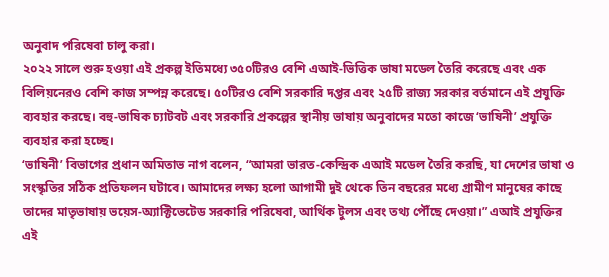অনুবাদ পরিষেবা চালু করা।
২০২২ সালে শুরু হওয়া এই প্রকল্প ইতিমধ্যে ৩৫০টিরও বেশি এআই-ভিত্তিক ভাষা মডেল তৈরি করেছে এবং এক বিলিয়নেরও বেশি কাজ সম্পন্ন করেছে। ৫০টিরও বেশি সরকারি দপ্তর এবং ২৫টি রাজ্য সরকার বর্তমানে এই প্রযুক্তি ব্যবহার করছে। বহু-ভাষিক চ্যাটবট এবং সরকারি প্রকল্পের স্থানীয় ভাষায় অনুবাদের মতো কাজে ‘ভাষিনী’ প্রযুক্তি ব্যবহার করা হচ্ছে।
‘ভাষিনী’ বিভাগের প্রধান অমিতাভ নাগ বলেন, “আমরা ভারত-কেন্দ্রিক এআই মডেল তৈরি করছি, যা দেশের ভাষা ও সংস্কৃতির সঠিক প্রতিফলন ঘটাবে। আমাদের লক্ষ্য হলো আগামী দুই থেকে তিন বছরের মধ্যে গ্রামীণ মানুষের কাছে তাদের মাতৃভাষায় ভয়েস-অ্যাক্টিভেটেড সরকারি পরিষেবা, আর্থিক টুলস এবং তথ্য পৌঁছে দেওয়া।” এআই প্রযুক্তির এই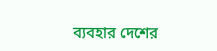ব্যবহার দেশের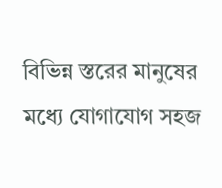বিভিন্ন স্তরের মানুষের মধ্যে যোগাযোগ সহজ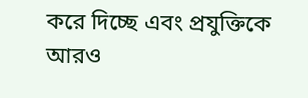করে দিচ্ছে এবং প্রযুক্তিকে আরও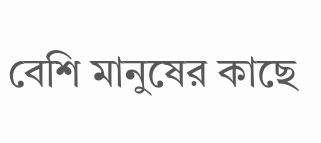বেশি মানুষের কাছে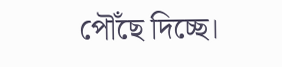পৌঁছে দিচ্ছে।